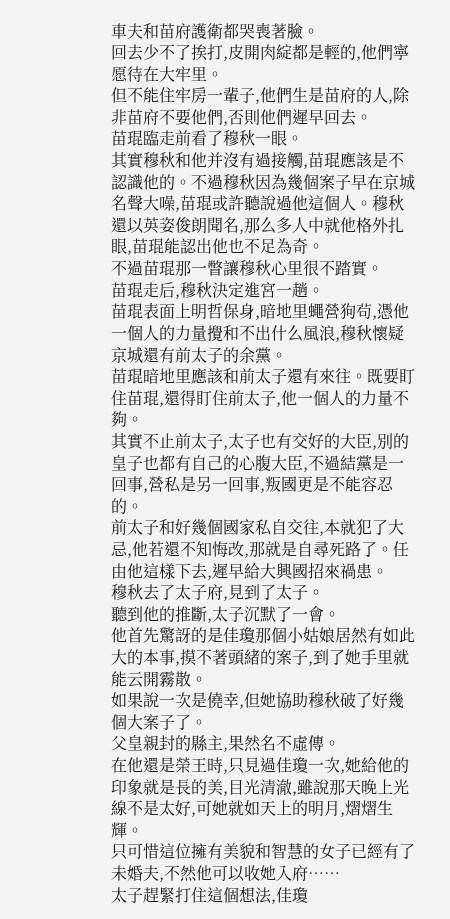車夫和苗府護衛都哭喪著臉。
回去少不了挨打,皮開肉綻都是輕的,他們寧愿待在大牢里。
但不能住牢房一輩子,他們生是苗府的人,除非苗府不要他們,否則他們遲早回去。
苗琨臨走前看了穆秋一眼。
其實穆秋和他并沒有過接觸,苗琨應該是不認識他的。不過穆秋因為幾個案子早在京城名聲大噪,苗琨或許聽說過他這個人。穆秋還以英姿俊朗聞名,那么多人中就他格外扎眼,苗琨能認出他也不足為奇。
不過苗琨那一瞥讓穆秋心里很不踏實。
苗琨走后,穆秋決定進宮一趟。
苗琨表面上明哲保身,暗地里蠅營狗茍,憑他一個人的力量攪和不出什么風浪,穆秋懷疑京城還有前太子的余黨。
苗琨暗地里應該和前太子還有來往。既要盯住苗琨,還得盯住前太子,他一個人的力量不夠。
其實不止前太子,太子也有交好的大臣,別的皇子也都有自己的心腹大臣,不過結黨是一回事,營私是另一回事,叛國更是不能容忍的。
前太子和好幾個國家私自交往,本就犯了大忌,他若還不知悔改,那就是自尋死路了。任由他這樣下去,遲早給大興國招來禍患。
穆秋去了太子府,見到了太子。
聽到他的推斷,太子沉默了一會。
他首先驚訝的是佳瓊那個小姑娘居然有如此大的本事,摸不著頭緒的案子,到了她手里就能云開霧散。
如果說一次是僥幸,但她協助穆秋破了好幾個大案子了。
父皇親封的縣主,果然名不虛傳。
在他還是榮王時,只見過佳瓊一次,她給他的印象就是長的美,目光清澈,雖說那天晚上光線不是太好,可她就如天上的明月,熠熠生輝。
只可惜這位擁有美貌和智慧的女子已經有了未婚夫,不然他可以收她入府……
太子趕緊打住這個想法,佳瓊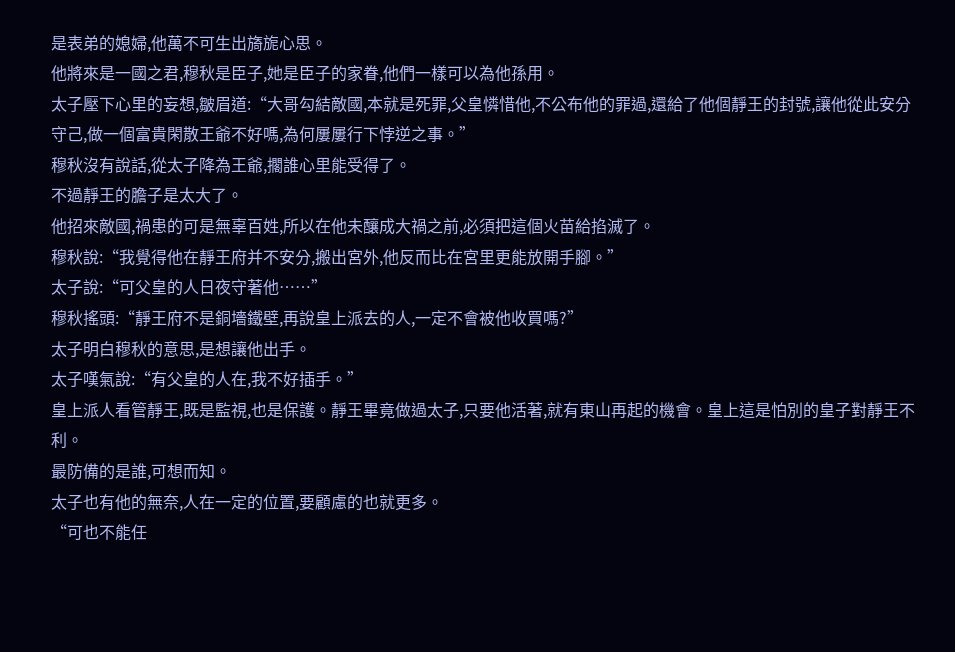是表弟的媳婦,他萬不可生出旖旎心思。
他將來是一國之君,穆秋是臣子,她是臣子的家眷,他們一樣可以為他孫用。
太子壓下心里的妄想,皺眉道:“大哥勾結敵國,本就是死罪,父皇憐惜他,不公布他的罪過,還給了他個靜王的封號,讓他從此安分守己,做一個富貴閑散王爺不好嗎,為何屢屢行下悖逆之事。”
穆秋沒有說話,從太子降為王爺,擱誰心里能受得了。
不過靜王的膽子是太大了。
他招來敵國,禍患的可是無辜百姓,所以在他未釀成大禍之前,必須把這個火苗給掐滅了。
穆秋說:“我覺得他在靜王府并不安分,搬出宮外,他反而比在宮里更能放開手腳。”
太子說:“可父皇的人日夜守著他……”
穆秋搖頭:“靜王府不是銅墻鐵壁,再說皇上派去的人,一定不會被他收買嗎?”
太子明白穆秋的意思,是想讓他出手。
太子嘆氣說:“有父皇的人在,我不好插手。”
皇上派人看管靜王,既是監視,也是保護。靜王畢竟做過太子,只要他活著,就有東山再起的機會。皇上這是怕別的皇子對靜王不利。
最防備的是誰,可想而知。
太子也有他的無奈,人在一定的位置,要顧慮的也就更多。
“可也不能任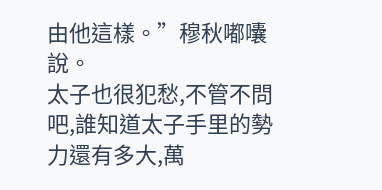由他這樣。”穆秋嘟囔說。
太子也很犯愁,不管不問吧,誰知道太子手里的勢力還有多大,萬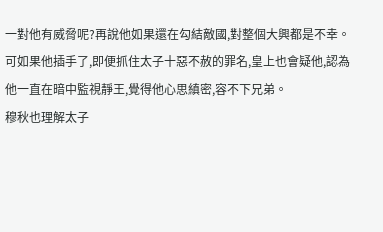一對他有威脅呢?再說他如果還在勾結敵國,對整個大興都是不幸。
可如果他插手了,即便抓住太子十惡不赦的罪名,皇上也會疑他,認為他一直在暗中監視靜王,覺得他心思縝密,容不下兄弟。
穆秋也理解太子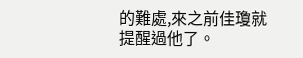的難處,來之前佳瓊就提醒過他了。